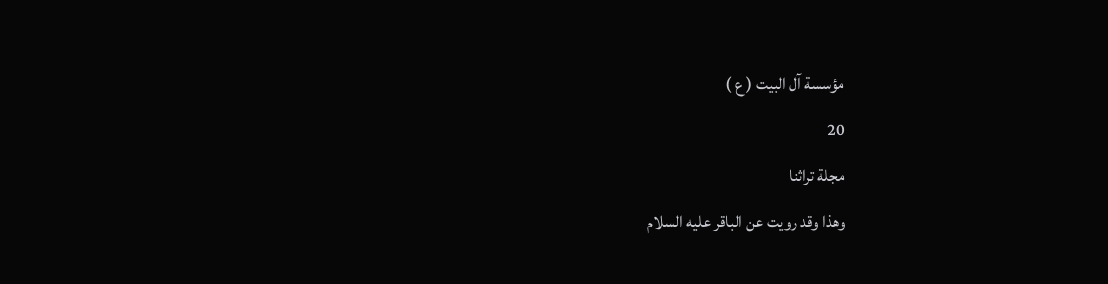مؤسسة آل البيت ( ع )
20
مجلة تراثنا
وهذا وقد رويت عن الباقر عليه السلام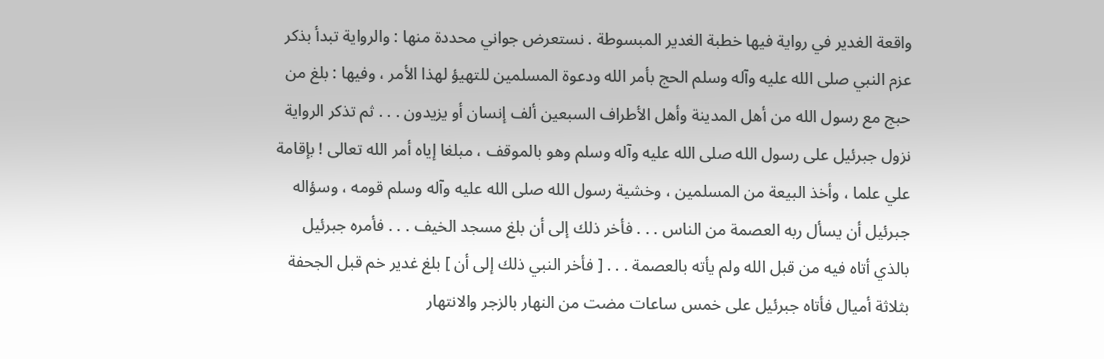واقعة الغدير في رواية فيها خطبة الغدير المبسوطة . نستعرض جواني محددة منها : والرواية تبدأ بذكر عزم النبي صلى الله عليه وآله وسلم الحج بأمر الله ودعوة المسلمين للتهيؤ لهذا الأمر ، وفيها : بلغ من حبج مع رسول الله من أهل المدينة وأهل الأطراف السبعين ألف إنسان أو يزيدون . . . ثم تذكر الرواية نزول جبرئيل على رسول الله صلى الله عليه وآله وسلم وهو بالموقف ، مبلغا إياه أمر الله تعالى ! بإقامة علي علما ، وأخذ البيعة من المسلمين ، وخشية رسول الله صلى الله عليه وآله وسلم قومه ، وسؤاله جبرئيل أن يسأل ربه العصمة من الناس . . . فأخر ذلك إلى أن بلغ مسجد الخيف . . . فأمره جبرئيل بالذي أتاه فيه من قبل الله ولم يأته بالعصمة . . . [ فأخر النبي ذلك إلى أن ] بلغ غدير خم قبل الجحفة بثلاثة أميال فأتاه جبرئيل على خمس ساعات مضت من النهار بالزجر والانتهار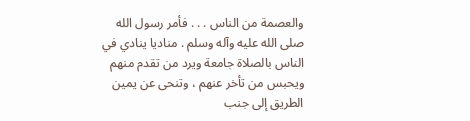والعصمة من الناس . . . فأمر رسول الله صلى الله عليه وآله وسلم . مناديا ينادي في الناس بالصلاة جامعة ويرد من تقدم منهم ويحبس من تأخر عنهم ، وتنحى عن يمين الطريق إلى جنب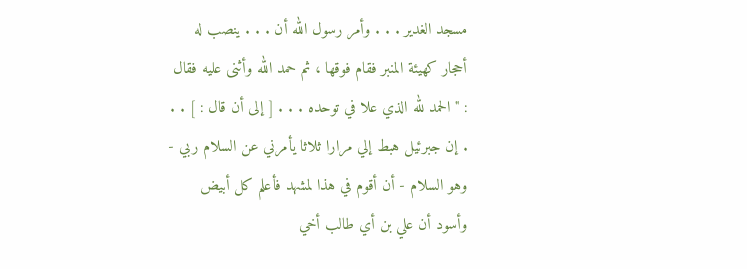مسجد الغدير . . . وأمر رسول الله أن . . . ينصب له أحجار كهيئة المنبر فقام فوقها ، ثم حمد الله وأثنى عليه فقال : " الحمد لله الذي علا في توحده . . . [ إلى أن قال : ] . . . إن جبرئيل هبط إلي مرارا ثلاثا يأمرني عن السلام ربي - وهو السلام - أن أقوم في هذا لمشهد فأعلم كل أبيض وأسود أن علي بن أي طالب أخي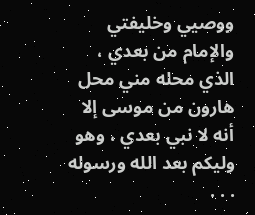ووصيي وخليفتي والإمام من بعدي ، الذي محله مني محل هارون من موسى إلا أنه لا نبي بعدي ، وهو وليكم بعد الله ورسوله . . .